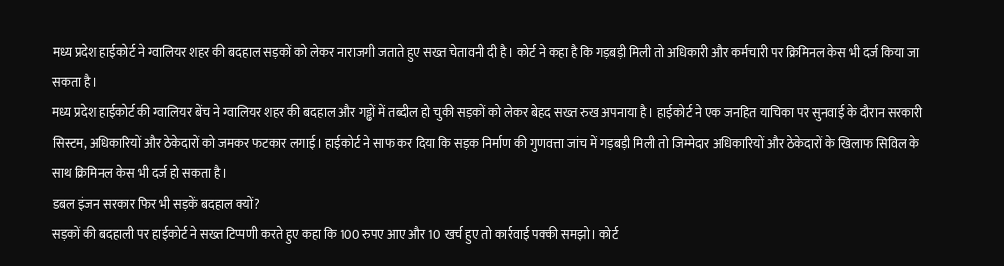मध्य प्रदेश हाईकोर्ट ने ग्वालियर शहर की बदहाल सड़कों को लेकर नाराजगी जताते हुए सख्त चेतावनी दी है। कोर्ट ने कहा है कि गड़बड़ी मिली तो अधिकारी और कर्मचारी पर क्रिमिनल केस भी दर्ज किया जा सकता है।
मध्य प्रदेश हाईकोर्ट की ग्वालियर बेंच ने ग्वालियर शहर की बदहाल और गड्ढों में तब्दील हो चुकी सड़कों को लेकर बेहद सख्त रुख अपनाया है। हाईकोर्ट ने एक जनहित याचिका पर सुनवाई के दौरान सरकारी सिस्टम, अधिकारियों और ठेकेदारों को जमकर फटकार लगाई। हाईकोर्ट ने साफ कर दिया कि सड़क निर्माण की गुणवत्ता जांच में गड़बड़ी मिली तो जिम्मेदार अधिकारियों और ठेकेदारों के खिलाफ सिविल के साथ क्रिमिनल केस भी दर्ज हो सकता है।
डबल इंजन सरकार फिर भी सड़कें बदहाल क्यों?
सड़कों की बदहाली पर हाईकोर्ट ने सख्त टिप्पणी करते हुए कहा कि 100 रुपए आए और 10 खर्च हुए तो कार्रवाई पक्की समझो। कोर्ट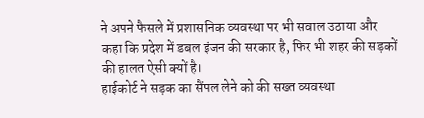ने अपने फैसले में प्रशासनिक व्यवस्था पर भी सवाल उठाया और कहा कि प्रदेश में डबल इंजन की सरकार है, फिर भी शहर की सड़कों की हालत ऐसी क्यों है।
हाईकोर्ट ने सड़क का सैंपल लेने को की सख्त व्यवस्था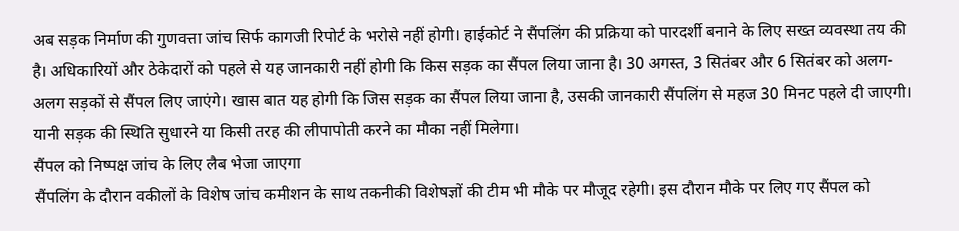अब सड़क निर्माण की गुणवत्ता जांच सिर्फ कागजी रिपोर्ट के भरोसे नहीं होगी। हाईकोर्ट ने सैंपलिंग की प्रक्रिया को पारदर्शी बनाने के लिए सख्त व्यवस्था तय की है। अधिकारियों और ठेकेदारों को पहले से यह जानकारी नहीं होगी कि किस सड़क का सैंपल लिया जाना है। 30 अगस्त, 3 सितंबर और 6 सितंबर को अलग-अलग सड़कों से सैंपल लिए जाएंगे। खास बात यह होगी कि जिस सड़क का सैंपल लिया जाना है, उसकी जानकारी सैंपलिंग से महज 30 मिनट पहले दी जाएगी। यानी सड़क की स्थिति सुधारने या किसी तरह की लीपापोती करने का मौका नहीं मिलेगा।
सैंपल को निष्पक्ष जांच के लिए लैब भेजा जाएगा
सैंपलिंग के दौरान वकीलों के विशेष जांच कमीशन के साथ तकनीकी विशेषज्ञों की टीम भी मौके पर मौजूद रहेगी। इस दौरान मौके पर लिए गए सैंपल को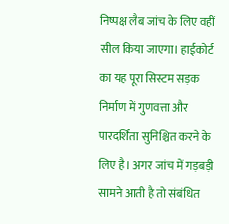निष्पक्ष लैब जांच के लिए वहीं सील किया जाएगा। हाईकोर्ट का यह पूरा सिस्टम सड़क निर्माण में गुणवत्ता और पारदर्शिता सुनिश्चित करने के लिए है। अगर जांच में गड़बड़ी सामने आती है तो संबंधित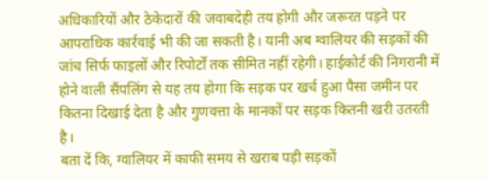अधिकारियों और ठेकेदारों की जवाबदेही तय होगी और जरूरत पड़ने पर आपराधिक कार्रवाई भी की जा सकती है। यानी अब ग्वालियर की सड़कों की जांच सिर्फ फाइलों और रिपोर्टों तक सीमित नहीं रहेगी। हाईकोर्ट की निगरानी में होने वाली सैंपलिंग से यह तय होगा कि सड़क पर खर्च हुआ पैसा जमीन पर कितना दिखाई देता है और गुणवत्ता के मानकों पर सड़क कितनी खरी उतरती है।
बता दें कि, ग्वालियर में काफी समय से खराब पड़ी सड़कों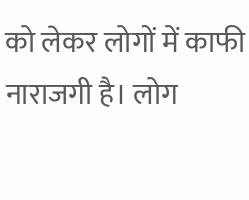को लेकर लोगों में काफी नाराजगी है। लोग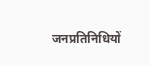जनप्रतिनिधियों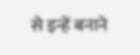से इन्हें बनाने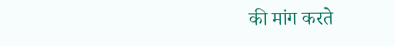की मांग करते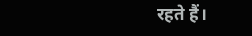रहते हैं।